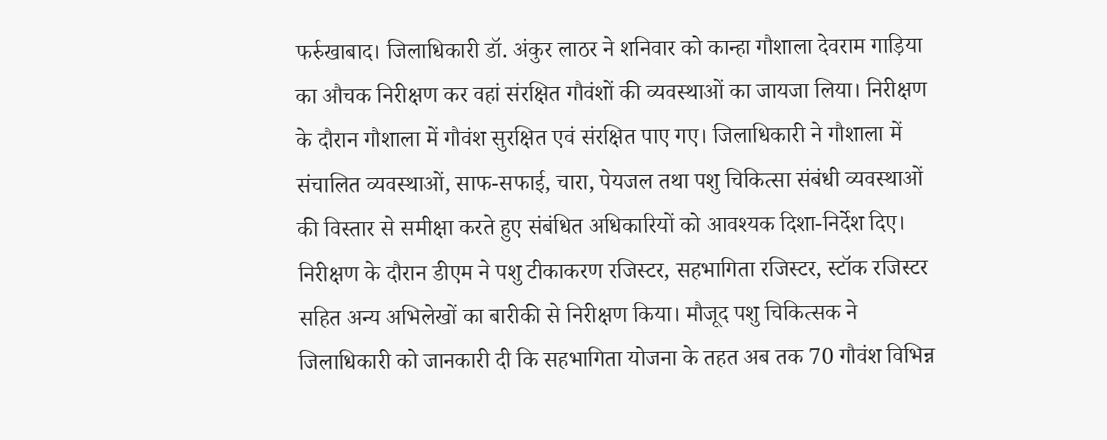फर्रुखाबाद। जिलाधिकारी डॉ. अंकुर लाठर ने शनिवार को कान्हा गौशाला देवराम गाड़िया का औचक निरीक्षण कर वहां संरक्षित गौवंशों की व्यवस्थाओं का जायजा लिया। निरीक्षण के दौरान गौशाला में गौवंश सुरक्षित एवं संरक्षित पाए गए। जिलाधिकारी ने गौशाला में संचालित व्यवस्थाओं, साफ-सफाई, चारा, पेयजल तथा पशु चिकित्सा संबंधी व्यवस्थाओं की विस्तार से समीक्षा करते हुए संबंधित अधिकारियों को आवश्यक दिशा-निर्देश दिए।
निरीक्षण के दौरान डीएम ने पशु टीकाकरण रजिस्टर, सहभागिता रजिस्टर, स्टॉक रजिस्टर सहित अन्य अभिलेखों का बारीकी से निरीक्षण किया। मौजूद पशु चिकित्सक ने जिलाधिकारी को जानकारी दी कि सहभागिता योजना के तहत अब तक 70 गौवंश विभिन्न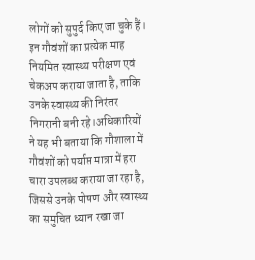लोगों को सुपुर्द किए जा चुके हैं। इन गौवंशों का प्रत्येक माह नियमित स्वास्थ्य परीक्षण एवं चेकअप कराया जाता है, ताकि उनके स्वास्थ्य की निरंतर निगरानी बनी रहे।अधिकारियों ने यह भी बताया कि गौशाला में गौवंशों को पर्याप्त मात्रा में हरा चारा उपलब्ध कराया जा रहा है, जिससे उनके पोषण और स्वास्थ्य का समुचित ध्यान रखा जा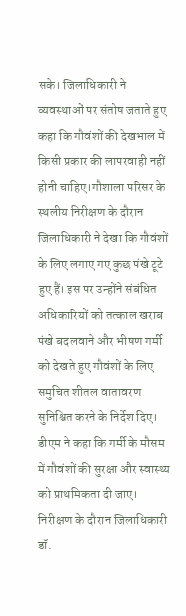सके। जिलाधिकारी ने व्यवस्थाओं पर संतोष जताते हुए कहा कि गौवंशों की देखभाल में किसी प्रकार की लापरवाही नहीं होनी चाहिए।गौशाला परिसर के स्थलीय निरीक्षण के दौरान जिलाधिकारी ने देखा कि गौवंशों के लिए लगाए गए कुछ पंखे टूटे हुए हैं। इस पर उन्होंने संबंधित अधिकारियों को तत्काल खराब पंखे बदलवाने और भीषण गर्मी को देखते हुए गौवंशों के लिए समुचित शीतल वातावरण सुनिश्चित करने के निर्देश दिए। डीएम ने कहा कि गर्मी के मौसम में गौवंशों की सुरक्षा और स्वास्थ्य को प्राथमिकता दी जाए।
निरीक्षण के दौरान जिलाधिकारी डॉ.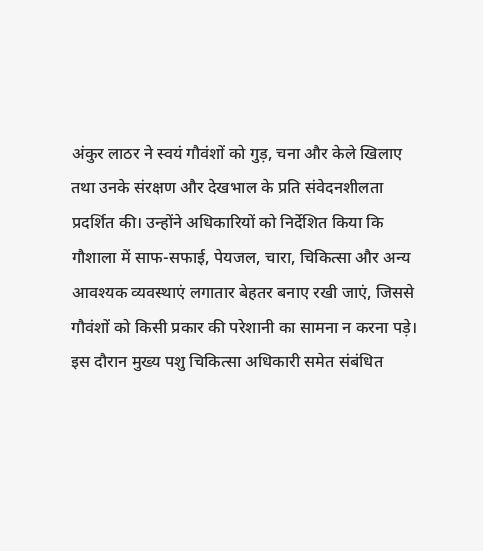अंकुर लाठर ने स्वयं गौवंशों को गुड़, चना और केले खिलाए तथा उनके संरक्षण और देखभाल के प्रति संवेदनशीलता प्रदर्शित की। उन्होंने अधिकारियों को निर्देशित किया कि गौशाला में साफ-सफाई, पेयजल, चारा, चिकित्सा और अन्य आवश्यक व्यवस्थाएं लगातार बेहतर बनाए रखी जाएं, जिससे गौवंशों को किसी प्रकार की परेशानी का सामना न करना पड़े।
इस दौरान मुख्य पशु चिकित्सा अधिकारी समेत संबंधित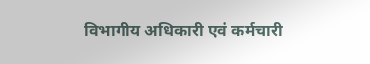विभागीय अधिकारी एवं कर्मचारी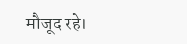मौजूद रहे।